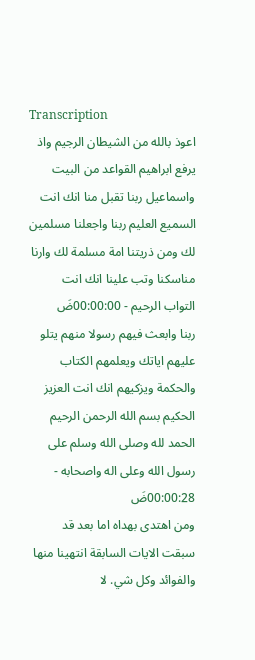Transcription
اعوذ بالله من الشيطان الرجيم واذ يرفع ابراهيم القواعد من البيت واسماعيل ربنا تقبل منا انك انت السميع العليم ربنا واجعلنا مسلمين لك ومن ذريتنا امة مسلمة لك وارنا مناسكنا وتب علينا انك انت التواب الرحيم - 00:00:00ضَ
ربنا وابعث فيهم رسولا منهم يتلو عليهم اياتك ويعلمهم الكتاب والحكمة ويزكيهم انك انت العزيز الحكيم بسم الله الرحمن الرحيم الحمد لله وصلى الله وسلم على رسول الله وعلى اله واصحابه - 00:00:28ضَ
ومن اهتدى بهداه اما بعد قد سبقت الايات السابقة انتهينا منها والفوائد وكل شي. لا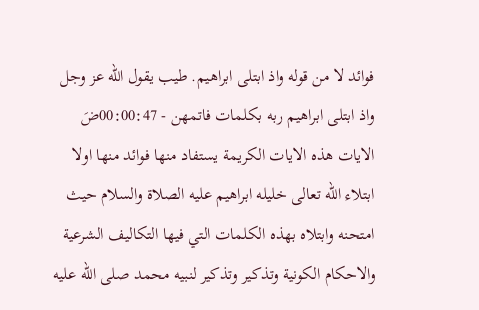فوائد لا من قوله واذ ابتلى ابراهيم. طيب يقول الله عز وجل واذ ابتلى ابراهيم ربه بكلمات فاتمهن - 00:00:47ضَ
الايات هذه الايات الكريمة يستفاد منها فوائد منها اولا ابتلاء الله تعالى خليله ابراهيم عليه الصلاة والسلام حيث امتحنه وابتلاه بهذه الكلمات التي فيها التكاليف الشرعية والاحكام الكونية وتذكير وتذكير لنبيه محمد صلى الله عليه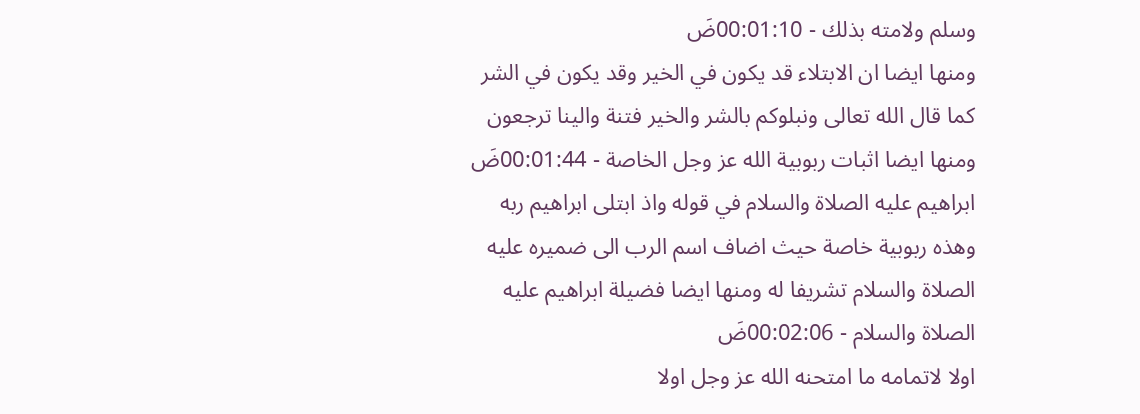وسلم ولامته بذلك - 00:01:10ضَ
ومنها ايضا ان الابتلاء قد يكون في الخير وقد يكون في الشر كما قال الله تعالى ونبلوكم بالشر والخير فتنة والينا ترجعون ومنها ايضا اثبات ربوبية الله عز وجل الخاصة - 00:01:44ضَ
ابراهيم عليه الصلاة والسلام في قوله واذ ابتلى ابراهيم ربه وهذه ربوبية خاصة حيث اضاف اسم الرب الى ضميره عليه الصلاة والسلام تشريفا له ومنها ايضا فضيلة ابراهيم عليه الصلاة والسلام - 00:02:06ضَ
اولا لاتمامه ما امتحنه الله عز وجل اولا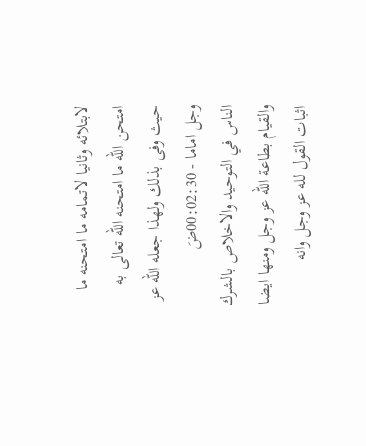لابتلائه وثانيا لاتمامه ما امتحنه ما امتحن الله ما امتحنه الله تعالى به حيث وفى بذلك ولهذا جعله الله عز وجل اماما - 00:02:30ضَ
الناس في التوحيد والاخلاص بالشرك والقيام بطاعة الله عز وجل ومنها ايضا اثبات القول لله عز وجل وانه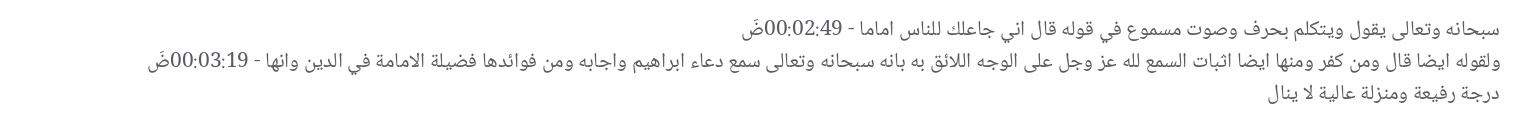سبحانه وتعالى يقول ويتكلم بحرف وصوت مسموع في قوله قال اني جاعلك للناس اماما - 00:02:49ضَ
ولقوله ايضا قال ومن كفر ومنها ايضا اثبات السمع لله عز وجل على الوجه اللائق به بانه سبحانه وتعالى سمع دعاء ابراهيم واجابه ومن فوائدها فضيلة الامامة في الدين وانها - 00:03:19ضَ
درجة رفيعة ومنزلة عالية لا ينال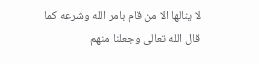لا ينالها الا من قام بامر الله وشرعه كما قال الله تعالى وجعلنا منهم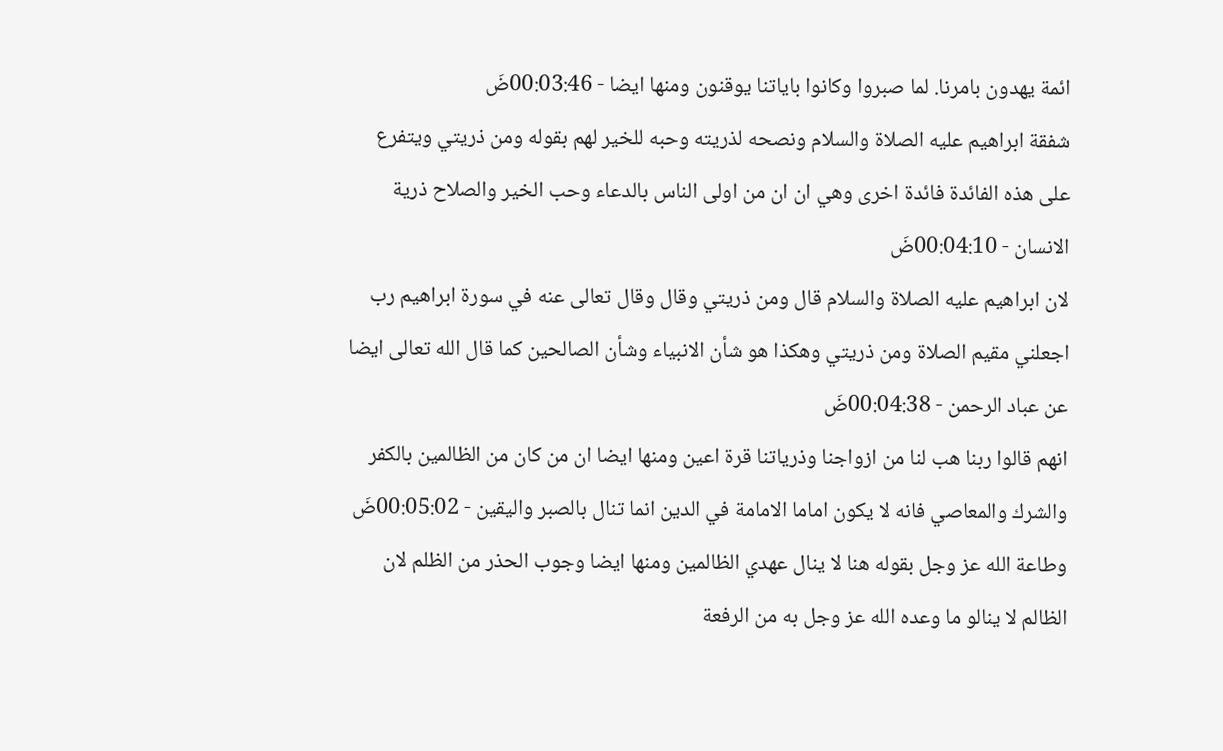ائمة يهدون بامرنا. لما صبروا وكانوا باياتنا يوقنون ومنها ايضا - 00:03:46ضَ
شفقة ابراهيم عليه الصلاة والسلام ونصحه لذريته وحبه للخير لهم بقوله ومن ذريتي ويتفرع على هذه الفائدة فائدة اخرى وهي ان ان من اولى الناس بالدعاء وحب الخير والصلاح ذرية الانسان - 00:04:10ضَ
لان ابراهيم عليه الصلاة والسلام قال ومن ذريتي وقال وقال تعالى عنه في سورة ابراهيم رب اجعلني مقيم الصلاة ومن ذريتي وهكذا هو شأن الانبياء وشأن الصالحين كما قال الله تعالى ايضا عن عباد الرحمن - 00:04:38ضَ
انهم قالوا ربنا هب لنا من ازواجنا وذرياتنا قرة اعين ومنها ايضا ان من كان من الظالمين بالكفر والشرك والمعاصي فانه لا يكون اماما الامامة في الدين انما تنال بالصبر واليقين - 00:05:02ضَ
وطاعة الله عز وجل بقوله هنا لا ينال عهدي الظالمين ومنها ايضا وجوب الحذر من الظلم لان الظالم لا ينالو ما وعده الله عز وجل به من الرفعة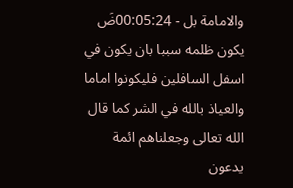والامامة بل - 00:05:24ضَ
يكون ظلمه سببا بان يكون في اسفل السافلين فليكونوا اماما والعياذ بالله في الشر كما قال الله تعالى وجعلناهم ائمة يدعون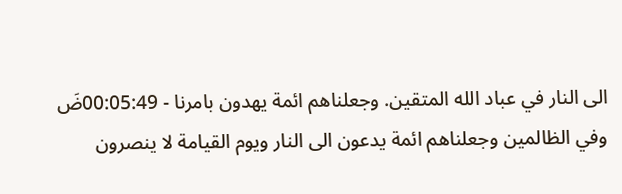الى النار في عباد الله المتقين. وجعلناهم ائمة يهدون بامرنا - 00:05:49ضَ
وفي الظالمين وجعلناهم ائمة يدعون الى النار ويوم القيامة لا ينصرون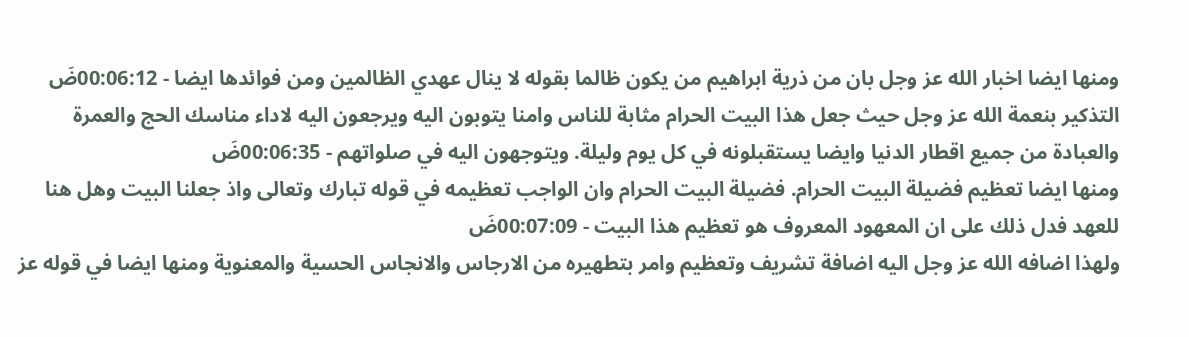ومنها ايضا اخبار الله عز وجل بان من ذرية ابراهيم من يكون ظالما بقوله لا ينال عهدي الظالمين ومن فوائدها ايضا - 00:06:12ضَ
التذكير بنعمة الله عز وجل حيث جعل هذا البيت الحرام مثابة للناس وامنا يتوبون اليه ويرجعون اليه لاداء مناسك الحج والعمرة والعبادة من جميع اقطار الدنيا وايضا يستقبلونه في كل يوم وليلة. ويتوجهون اليه في صلواتهم - 00:06:35ضَ
ومنها ايضا تعظيم فضيلة البيت الحرام. فضيلة البيت الحرام وان الواجب تعظيمه في قوله تبارك وتعالى واذ جعلنا البيت وهل هنا للعهد فدل ذلك على ان المعهود المعروف هو تعظيم هذا البيت - 00:07:09ضَ
ولهذا اضافه الله عز وجل اليه اضافة تشريف وتعظيم وامر بتطهيره من الارجاس والانجاس الحسية والمعنوية ومنها ايضا في قوله عز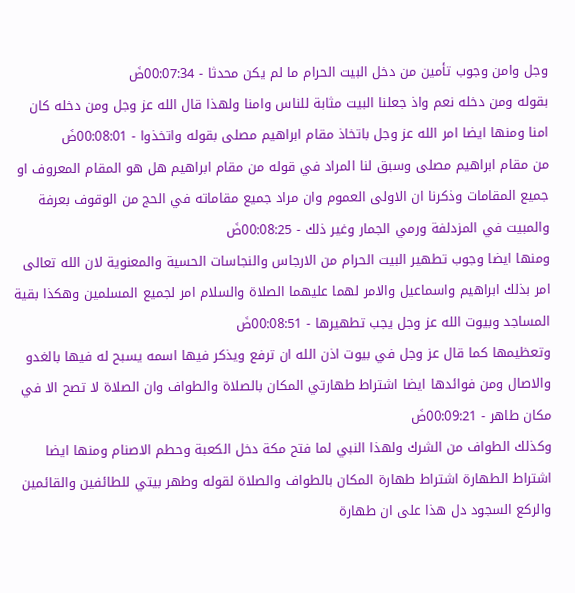وجل وامن وجوب تأمين من دخل البيت الحرام ما لم يكن محدثا - 00:07:34ضَ
بقوله ومن دخله نعم واذ جعلنا البيت مثابة للناس وامنا ولهذا قال الله عز وجل ومن دخله كان امنا ومنها ايضا امر الله عز وجل باتخاذ مقام ابراهيم مصلى بقوله واتخذوا - 00:08:01ضَ
من مقام ابراهيم مصلى وسبق لنا المراد في قوله من مقام ابراهيم هل هو المقام المعروف او جميع المقامات وذكرنا ان الاولى العموم وان مراد جميع مقاماته في الحج من الوقوف بعرفة والمبيت في المزدلفة ورمي الجمار وغير ذلك - 00:08:25ضَ
ومنها ايضا وجوب تطهير البيت الحرام من الارجاس والنجاسات الحسية والمعنوية لان الله تعالى امر بذلك ابراهيم واسماعيل والامر لهما عليهما الصلاة والسلام امر لجميع المسلمين وهكذا بقية المساجد وبيوت الله عز وجل يجب تطهيرها - 00:08:51ضَ
وتعظيمها كما قال عز وجل في بيوت اذن الله ان ترفع ويذكر فيها اسمه يسبح له فيها بالغدو والاصال ومن فوائدها ايضا اشتراط طهارتي المكان بالصلاة والطواف وان الصلاة لا تصح الا في مكان طاهر - 00:09:21ضَ
وكذلك الطواف من الشرك ولهذا النبي لما فتح مكة دخل الكعبة وحطم الاصنام ومنها ايضا اشتراط الطهارة اشتراط طهارة المكان بالطواف والصلاة لقوله وطهر بيتي للطائفين والقائمين والركع السجود دل هذا على ان طهارة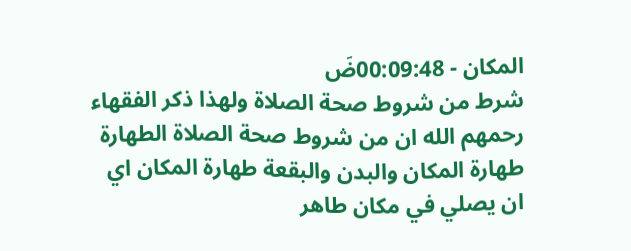المكان - 00:09:48ضَ
شرط من شروط صحة الصلاة ولهذا ذكر الفقهاء رحمهم الله ان من شروط صحة الصلاة الطهارة طهارة المكان والبدن والبقعة طهارة المكان اي ان يصلي في مكان طاهر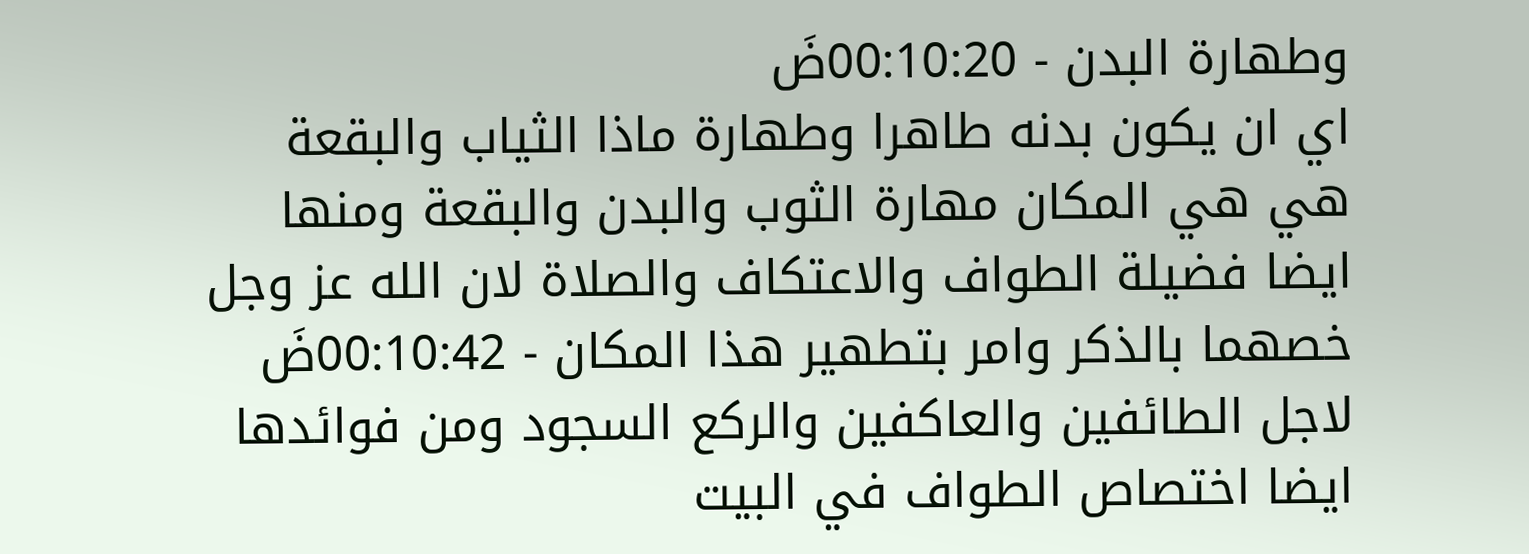وطهارة البدن - 00:10:20ضَ
اي ان يكون بدنه طاهرا وطهارة ماذا الثياب والبقعة هي هي المكان مهارة الثوب والبدن والبقعة ومنها ايضا فضيلة الطواف والاعتكاف والصلاة لان الله عز وجل خصهما بالذكر وامر بتطهير هذا المكان - 00:10:42ضَ
لاجل الطائفين والعاكفين والركع السجود ومن فوائدها ايضا اختصاص الطواف في البيت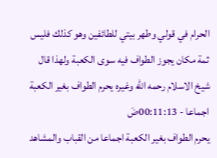الحرام في قولي وطهر بيتي للطائفين وهو كذلك فليس ثمة مكان يجوز الطواف فيه سوى الكعبة ولهذا قال شيخ الاسلام رحمه الله وغيره يحرم الطواف بغير الكعبة اجماعا - 00:11:13ضَ
يحرم الطواف بغير الكعبة اجماعا من القباب والمشاهد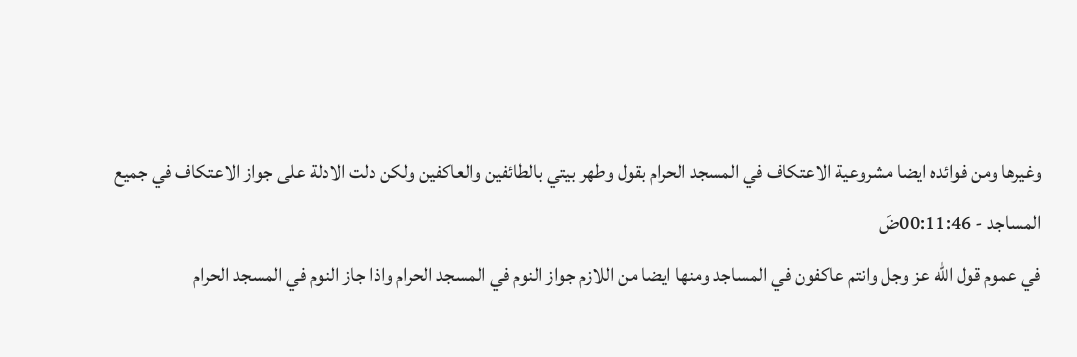وغيرها ومن فوائده ايضا مشروعية الاعتكاف في المسجد الحرام بقول وطهر بيتي بالطائفين والعاكفين ولكن دلت الادلة على جواز الاعتكاف في جميع المساجد - 00:11:46ضَ
في عموم قول الله عز وجل وانتم عاكفون في المساجد ومنها ايضا من اللازم جواز النوم في المسجد الحرام واذا جاز النوم في المسجد الحرام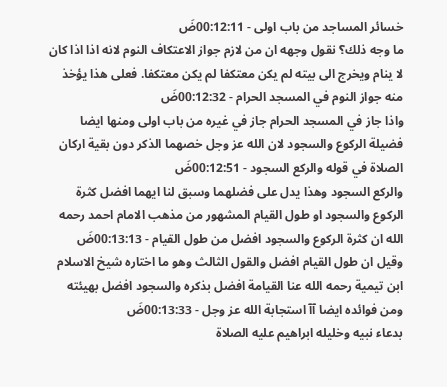خسائر المساجد من باب اولى - 00:12:11ضَ
ما وجه ذلك؟ نقول وجهه ان من لازم جواز الاعتكاف النوم لانه اذا اذا كان لا ينام ويخرج الى بيته لم يكن معتكفا لم يكن معتكفا. فعلى هذا يؤخذ منه جواز النوم في المسجد الحرام - 00:12:32ضَ
واذا جاز في المسجد الحرام جاز في غيره من باب اولى ومنها ايضا فضيلة الركوع والسجود لان الله عز وجل خصهما الذكر دون بقية اركان الصلاة في قوله والركع السجود - 00:12:51ضَ
والركع السجود وهذا يدل على فضلهما وسبق لنا ايهما افضل كثرة الركوع والسجود او طول القيام المشهور من مذهب الامام احمد رحمه الله ان كثرة الركوع والسجود افضل من طول القيام - 00:13:13ضَ
وقيل ان طول القيام افضل والقول الثالث وهو ما اختاره شيخ الاسلام ابن تيمية رحمه الله عنا القيامة افضل بذكره والسجود افضل بهيئته ومن فوائده ايضا آآ استجابة الله عز وجل - 00:13:33ضَ
بدعاء نبيه وخليله ابراهيم عليه الصلاة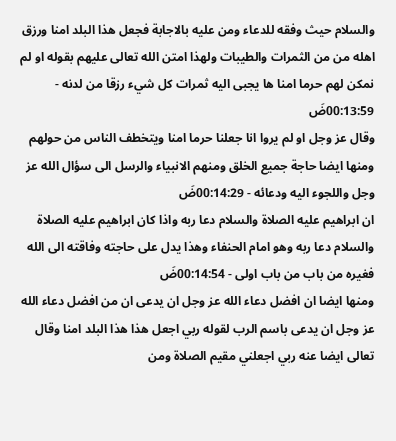والسلام حيث وفقه للدعاء ومن عليه بالاجابة فجعل هذا البلد امنا ورزق اهله من من الثمرات والطيبات ولهذا امتن الله تعالى عليهم بقوله او لم نمكن لهم حرما امنا ها يجبى اليه ثمرات كل شيء رزقا من لدنه - 00:13:59ضَ
وقال عز وجل او لم يروا انا جعلنا حرما امنا ويتخطف الناس من حولهم ومنها ايضا حاجة جميع الخلق ومنهم الانبياء والرسل الى سؤال الله عز وجل واللجوء اليه ودعائه - 00:14:29ضَ
ان ابراهيم عليه الصلاة والسلام دعا ربه واذا كان ابراهيم عليه الصلاة والسلام دعا ربه وهو امام الحنفاء وهذا يدل على حاجته وفاقته الى الله فغيره من باب من باب اولى - 00:14:54ضَ
ومنها ايضا ان افضل دعاء الله عز وجل ان يدعى ان من افضل دعاء الله عز وجل ان يدعى باسم الرب لقوله ربي اجعل هذا هذا البلد امنا وقال تعالى ايضا عنه ربي اجعلني مقيم الصلاة ومن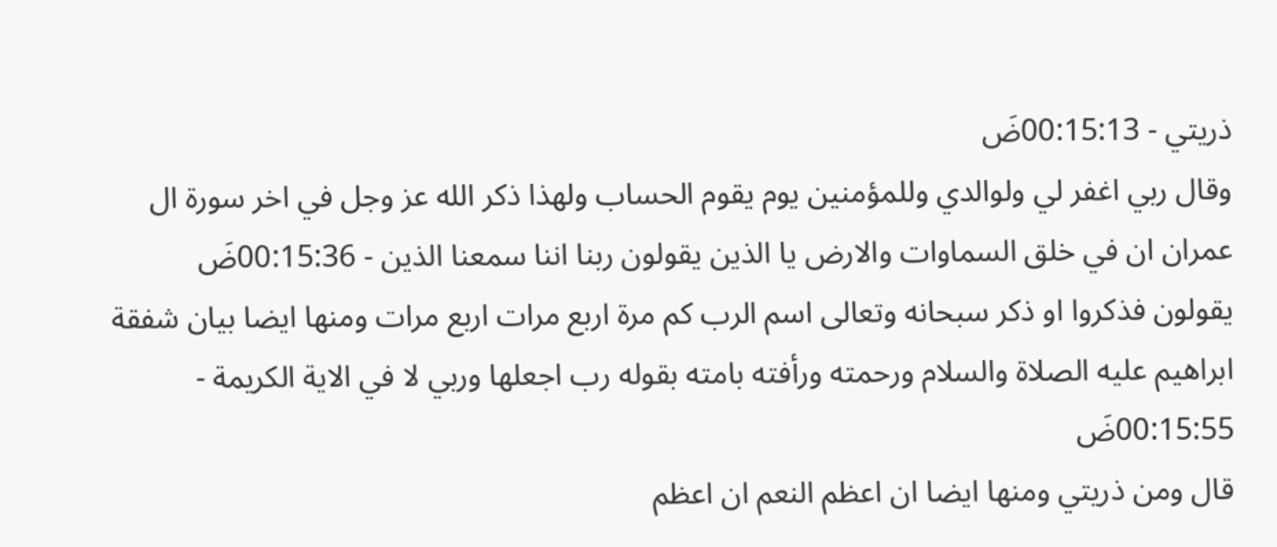ذريتي - 00:15:13ضَ
وقال ربي اغفر لي ولوالدي وللمؤمنين يوم يقوم الحساب ولهذا ذكر الله عز وجل في اخر سورة ال عمران ان في خلق السماوات والارض يا الذين يقولون ربنا اننا سمعنا الذين - 00:15:36ضَ
يقولون فذكروا او ذكر سبحانه وتعالى اسم الرب كم مرة اربع مرات اربع مرات ومنها ايضا بيان شفقة ابراهيم عليه الصلاة والسلام ورحمته ورأفته بامته بقوله رب اجعلها وربي لا في الاية الكريمة - 00:15:55ضَ
قال ومن ذريتي ومنها ايضا ان اعظم النعم ان اعظم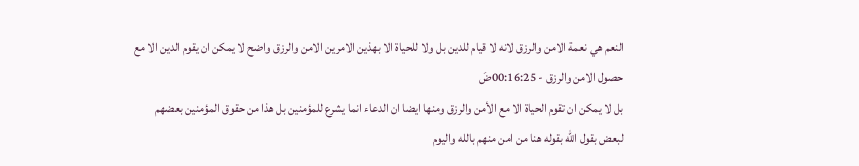النعم هي نعمة الامن والرزق لانه لا قيام للدين بل ولا للحياة الا بهذين الامرين الامن والرزق واضح لا يمكن ان يقوم الدين الا مع حصول الامن والرزق - 00:16:25ضَ
بل لا يمكن ان تقوم الحياة الا مع الأمن والرزق ومنها ايضا ان الدعاء انما يشرع للمؤمنين بل هذا من حقوق المؤمنين بعضهم لبعض بقول الله بقوله هنا من امن منهم بالله واليوم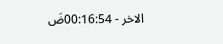الاخر - 00:16:54ضَ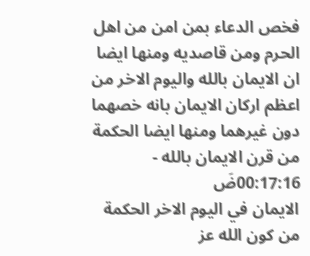فخص الدعاء بمن امن من اهل الحرم ومن قاصديه ومنها ايضا ان الايمان بالله واليوم الاخر من اعظم اركان الايمان بانه خصهما دون غيرهما ومنها ايضا الحكمة من قرن الايمان بالله - 00:17:16ضَ
الايمان في اليوم الاخر الحكمة من كون الله عز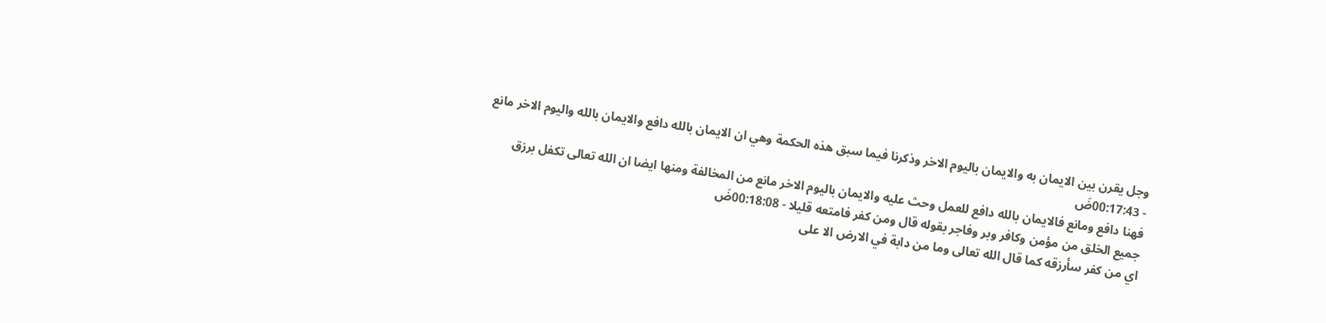وجل يقرن بين الايمان به والايمان باليوم الاخر وذكرنا فيما سبق هذه الحكمة وهي ان الايمان بالله دافع والايمان بالله واليوم الاخر مانع - 00:17:43ضَ
فهنا دافع ومانع فالايمان بالله دافع للعمل وحث عليه والايمان باليوم الاخر مانع من المخالفة ومنها ايضا ان الله تعالى تكفل برزق جميع الخلق من مؤمن وكافر وبر وفاجر بقوله قال ومن كفر فامتعه قليلا - 00:18:08ضَ
اي من كفر سأرزقه كما قال الله تعالى وما من دابة في الارض الا على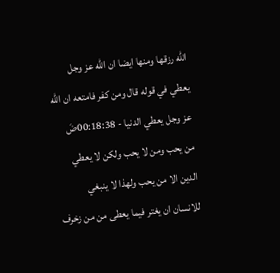الله رزقها ومنها ايضا ان الله عز وجل يعطي في قوله قال ومن كفر فامتعه ان الله عز وجل يعطي الدنيا - 00:18:38ضَ
من يحب ومن لا يحب ولكن لا يعطي الدين الا من يحب ولهذا لا ينبغي للانسان ان يغتر فيما يعطى من من زخرف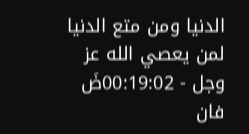الدنيا ومن متع الدنيا لمن يعصي الله عز وجل - 00:19:02ضَ
فان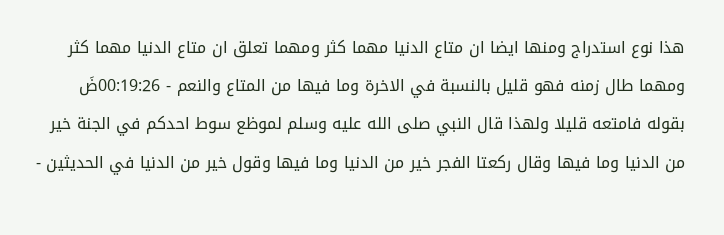هذا نوع استدراج ومنها ايضا ان متاع الدنيا مهما كثر ومهما تعلق ان متاع الدنيا مهما كثر ومهما طال زمنه فهو قليل بالنسبة في الاخرة وما فيها من المتاع والنعم - 00:19:26ضَ
بقوله فامتعه قليلا ولهذا قال النبي صلى الله عليه وسلم لموظع سوط احدكم في الجنة خير من الدنيا وما فيها وقال ركعتا الفجر خير من الدنيا وما فيها وقول خير من الدنيا في الحديثين -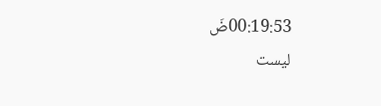00:19:53ضَ
ليست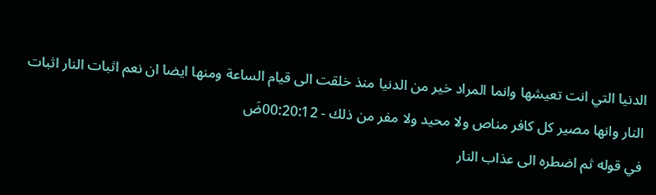الدنيا التي انت تعيشها وانما المراد خير من الدنيا منذ خلقت الى قيام الساعة ومنها ايضا ان نعم اثبات النار اثبات النار وانها مصير كل كافر مناص ولا محيد ولا مفر من ذلك - 00:20:12ضَ
في قوله ثم اضطره الى عذاب النار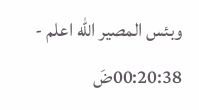وبئس المصير الله اعلم - 00:20:38ضَ